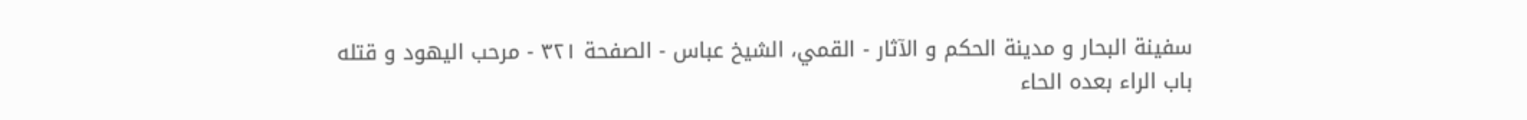سفینة البحار و مدینة الحکم و الآثار - القمي، الشيخ عباس - الصفحة ٣٢١ - مرحب اليهود و قتله
باب الراء بعده الحاء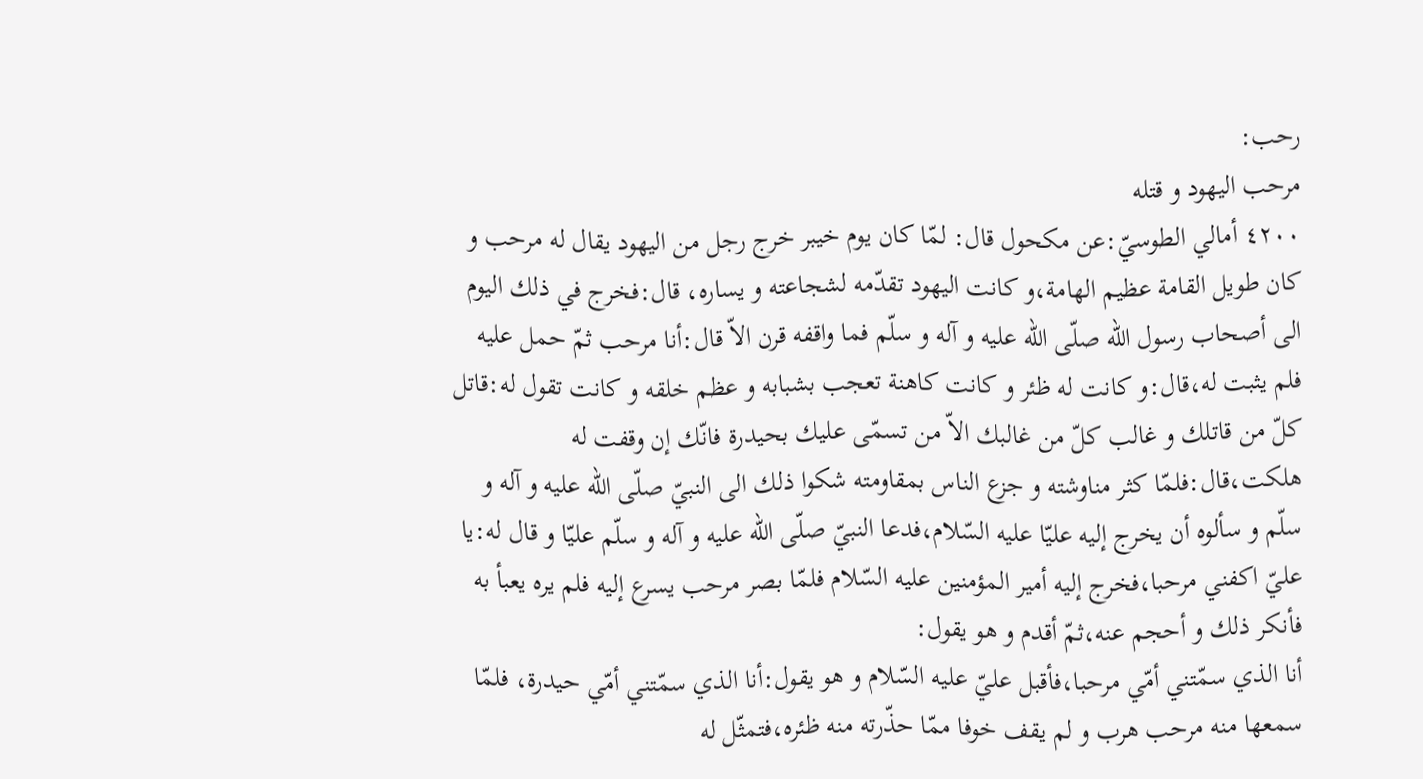رحب:
مرحب اليهود و قتله
٤٢٠٠ أمالي الطوسيّ:عن مكحول قال: لمّا كان يوم خيبر خرج رجل من اليهود يقال له مرحب و كان طويل القامة عظيم الهامة،و كانت اليهود تقدّمه لشجاعته و يساره، قال:فخرج في ذلك اليوم الى أصحاب رسول اللّه صلّى اللّه عليه و آله و سلّم فما واقفه قرن الاّ قال:أنا مرحب ثمّ حمل عليه فلم يثبت له،قال:و كانت له ظئر و كانت كاهنة تعجب بشبابه و عظم خلقه و كانت تقول له:قاتل كلّ من قاتلك و غالب كلّ من غالبك الاّ من تسمّى عليك بحيدرة فانّك إن وقفت له هلكت،قال:فلمّا كثر مناوشته و جزع الناس بمقاومته شكوا ذلك الى النبيّ صلّى اللّه عليه و آله و سلّم و سألوه أن يخرج إليه عليّا عليه السّلام،فدعا النبيّ صلّى اللّه عليه و آله و سلّم عليّا و قال له:يا عليّ اكفني مرحبا،فخرج إليه أمير المؤمنين عليه السّلام فلمّا بصر مرحب يسرع إليه فلم يره يعبأ به فأنكر ذلك و أحجم عنه،ثمّ أقدم و هو يقول:
أنا الذي سمّتني أمّي مرحبا،فأقبل عليّ عليه السّلام و هو يقول:أنا الذي سمّتني أمّي حيدرة، فلمّا سمعها منه مرحب هرب و لم يقف خوفا ممّا حذّرته منه ظئره،فتمثّل له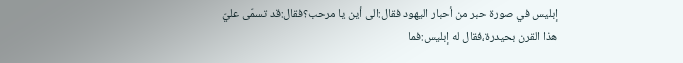إبليس في صورة حبر من أحبار اليهود فقال:الى أين يا مرحب؟فقال:قد تسمّى عليّ هذا القرن بحيدرة،فقال له إبليس:فما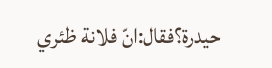حيدرة؟فقال:انّ فلانة ظئري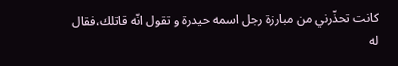كانت تحذّرني من مبارزة رجل اسمه حيدرة و تقول انّه قاتلك،فقال له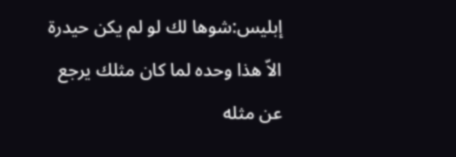إبليس:شوها لك لو لم يكن حيدرة الاّ هذا وحده لما كان مثلك يرجع عن مثله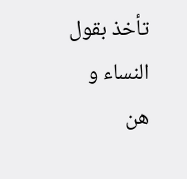تأخذ بقول النساء و هن